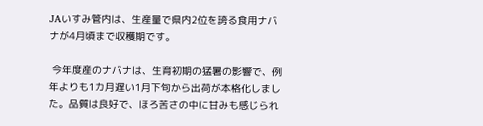JAいすみ管内は、生産量で県内2位を誇る食用ナバナが4月頃まで収穫期です。

 今年度産のナバナは、生育初期の猛暑の影響で、例年よりも1カ月遅い1月下旬から出荷が本格化しました。品質は良好で、ほろ苦さの中に甘みも感じられ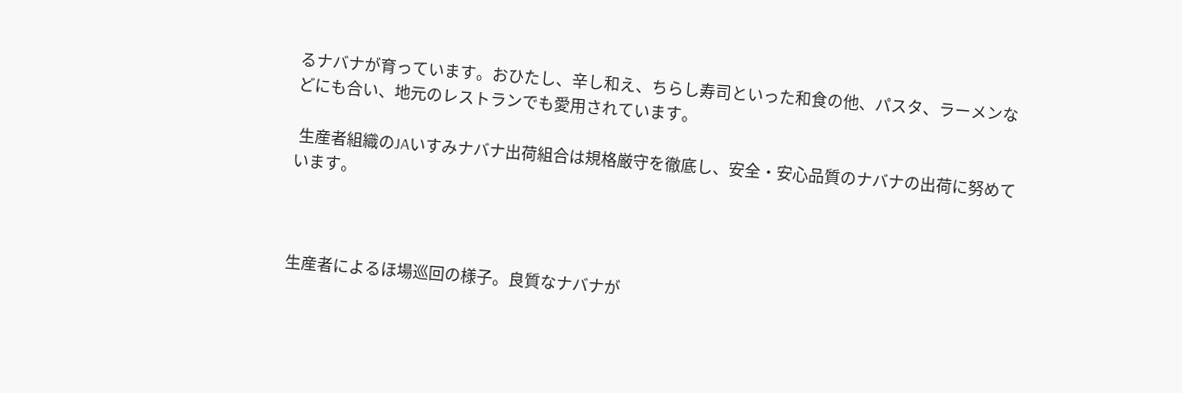るナバナが育っています。おひたし、辛し和え、ちらし寿司といった和食の他、パスタ、ラーメンなどにも合い、地元のレストランでも愛用されています。

 生産者組織のJAいすみナバナ出荷組合は規格厳守を徹底し、安全・安心品質のナバナの出荷に努めています。



生産者によるほ場巡回の様子。良質なナバナが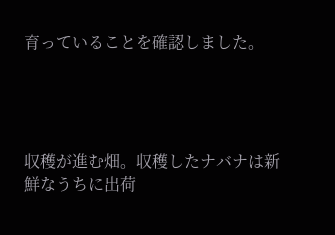育っていることを確認しました。




収穫が進む畑。収穫したナバナは新鮮なうちに出荷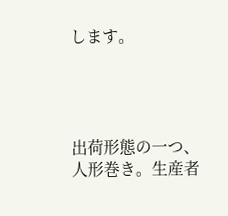します。




出荷形態の一つ、人形巻き。生産者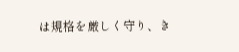は規格を厳しく守り、き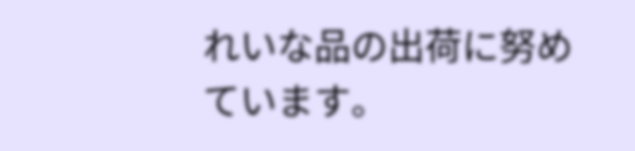れいな品の出荷に努めています。